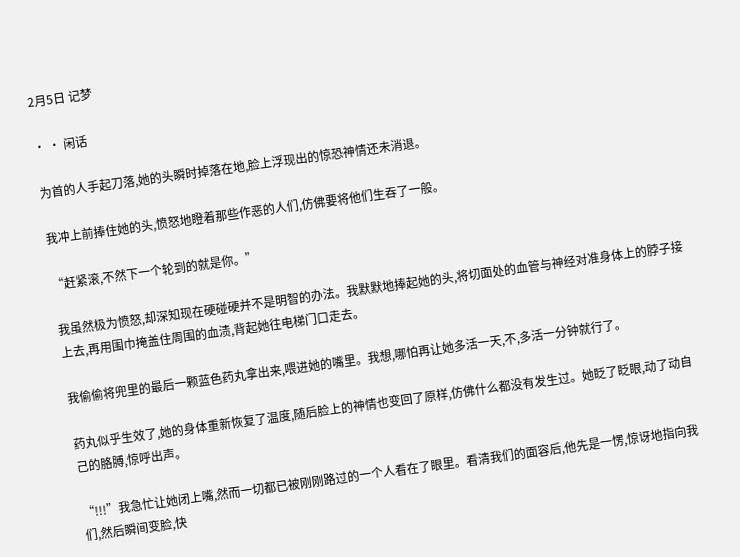2月5日 记梦

· · 闲话

为首的人手起刀落,她的头瞬时掉落在地,脸上浮现出的惊恐神情还未消退。

我冲上前捧住她的头,愤怒地瞪着那些作恶的人们,仿佛要将他们生吞了一般。

“赶紧滚,不然下一个轮到的就是你。”

我虽然极为愤怒,却深知现在硬碰硬并不是明智的办法。我默默地捧起她的头,将切面处的血管与神经对准身体上的脖子接上去,再用围巾掩盖住周围的血渍,背起她往电梯门口走去。

我偷偷将兜里的最后一颗蓝色药丸拿出来,喂进她的嘴里。我想,哪怕再让她多活一天,不,多活一分钟就行了。

药丸似乎生效了,她的身体重新恢复了温度,随后脸上的神情也变回了原样,仿佛什么都没有发生过。她眨了眨眼,动了动自己的胳膊,惊呼出声。

“!!!”我急忙让她闭上嘴,然而一切都已被刚刚路过的一个人看在了眼里。看清我们的面容后,他先是一愣,惊讶地指向我们,然后瞬间变脸,快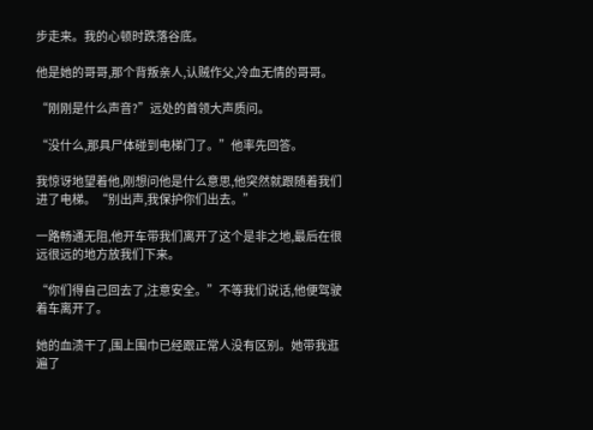步走来。我的心顿时跌落谷底。

他是她的哥哥,那个背叛亲人,认贼作父,冷血无情的哥哥。

“刚刚是什么声音?”远处的首领大声质问。

“没什么,那具尸体碰到电梯门了。”他率先回答。

我惊讶地望着他,刚想问他是什么意思,他突然就跟随着我们进了电梯。“别出声,我保护你们出去。”

一路畅通无阻,他开车带我们离开了这个是非之地,最后在很远很远的地方放我们下来。

“你们得自己回去了,注意安全。”不等我们说话,他便驾驶着车离开了。

她的血渍干了,围上围巾已经跟正常人没有区别。她带我逛遍了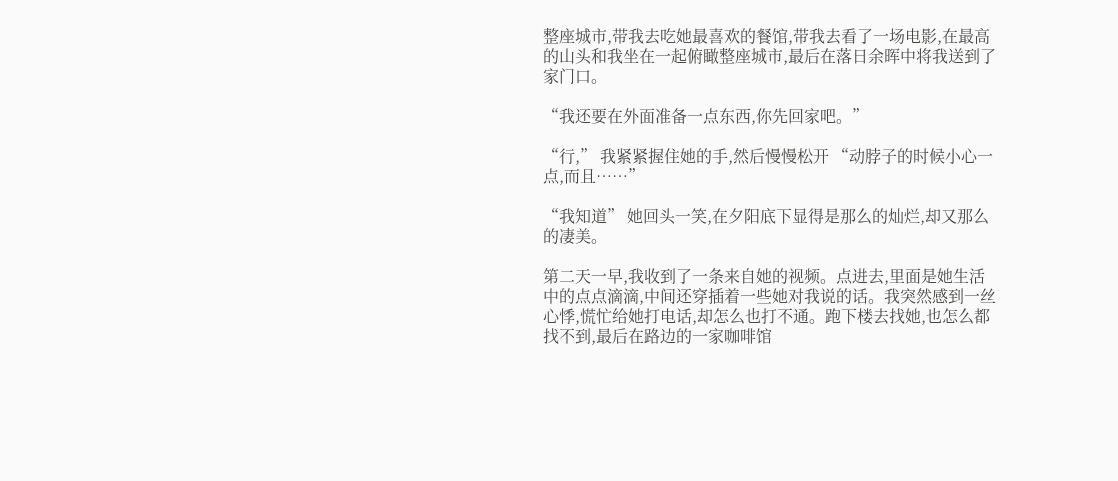整座城市,带我去吃她最喜欢的餐馆,带我去看了一场电影,在最高的山头和我坐在一起俯瞰整座城市,最后在落日余晖中将我送到了家门口。

“我还要在外面准备一点东西,你先回家吧。”

“行,” 我紧紧握住她的手,然后慢慢松开 “动脖子的时候小心一点,而且……”

“我知道” 她回头一笑,在夕阳底下显得是那么的灿烂,却又那么的凄美。

第二天一早,我收到了一条来自她的视频。点进去,里面是她生活中的点点滴滴,中间还穿插着一些她对我说的话。我突然感到一丝心悸,慌忙给她打电话,却怎么也打不通。跑下楼去找她,也怎么都找不到,最后在路边的一家咖啡馆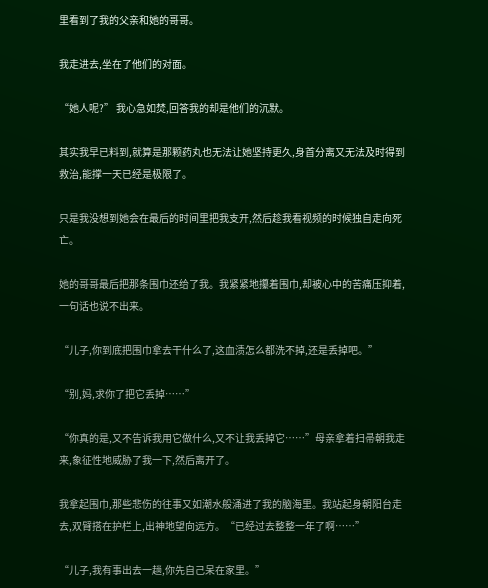里看到了我的父亲和她的哥哥。

我走进去,坐在了他们的对面。

“她人呢?” 我心急如焚,回答我的却是他们的沉默。

其实我早已料到,就算是那颗药丸也无法让她坚持更久,身首分离又无法及时得到救治,能撑一天已经是极限了。

只是我没想到她会在最后的时间里把我支开,然后趁我看视频的时候独自走向死亡。

她的哥哥最后把那条围巾还给了我。我紧紧地攥着围巾,却被心中的苦痛压抑着,一句话也说不出来。

“儿子,你到底把围巾拿去干什么了,这血渍怎么都洗不掉,还是丢掉吧。”

“别,妈,求你了把它丢掉……”

“你真的是,又不告诉我用它做什么,又不让我丢掉它……”母亲拿着扫帚朝我走来,象征性地威胁了我一下,然后离开了。

我拿起围巾,那些悲伤的往事又如潮水般涌进了我的脑海里。我站起身朝阳台走去,双臂搭在护栏上,出神地望向远方。“已经过去整整一年了啊……”

“儿子,我有事出去一趟,你先自己呆在家里。”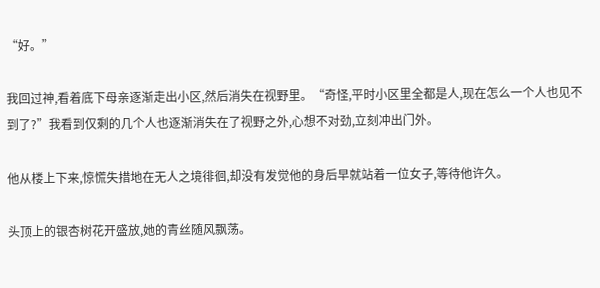“好。”

我回过神,看着底下母亲逐渐走出小区,然后消失在视野里。“奇怪,平时小区里全都是人,现在怎么一个人也见不到了?”我看到仅剩的几个人也逐渐消失在了视野之外,心想不对劲,立刻冲出门外。

他从楼上下来,惊慌失措地在无人之境徘徊,却没有发觉他的身后早就站着一位女子,等待他许久。

头顶上的银杏树花开盛放,她的青丝随风飘荡。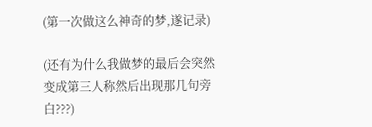(第一次做这么神奇的梦,遂记录)

(还有为什么我做梦的最后会突然变成第三人称然后出现那几句旁白???)